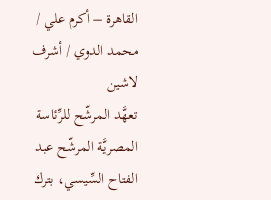القاهرة – أكرم علي / محمد الدوي / أشرف لاشين
تعهَّد المرشّح للرِّئاسة المصريَّة المرشّح عبد الفتاح السِّيسي، بترك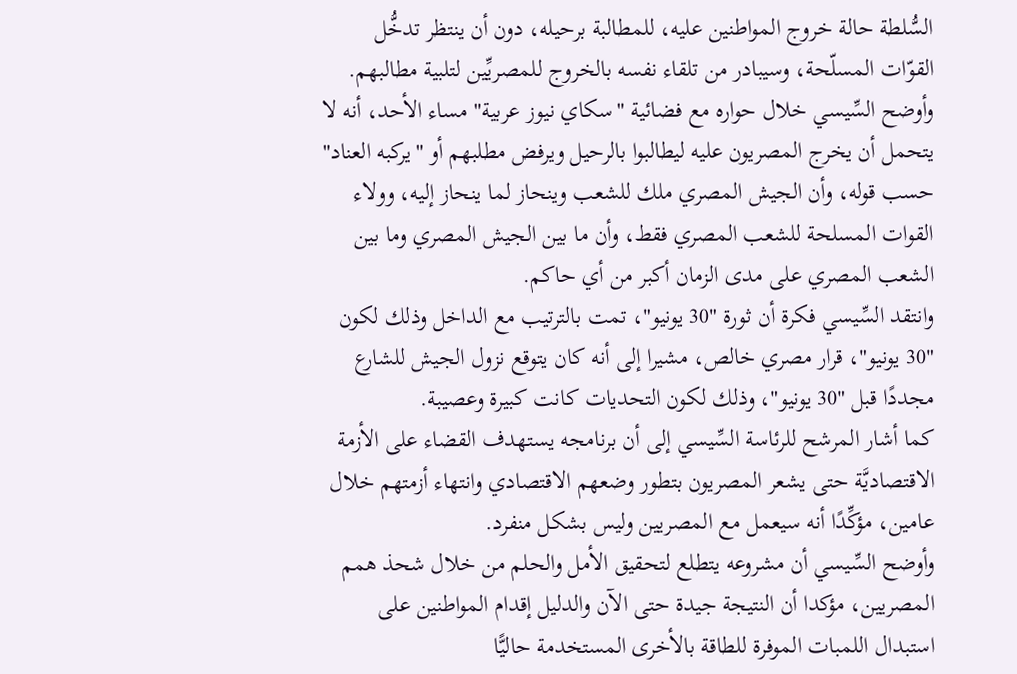السُّلطة حالة خروج المواطنين عليه، للمطالبة برحيله، دون أن ينتظر تدخُّل القوّات المسلّحة، وسيبادر من تلقاء نفسه بالخروج للمصريِّين لتلبية مطالبهم.
وأوضح السِّيسي خلال حواره مع فضائية "سكاي نيوز عربية" مساء الأحد، أنه لا يتحمل أن يخرج المصريون عليه ليطالبوا بالرحيل ويرفض مطلبهم أو "يركبه العناد" حسب قوله، وأن الجيش المصري ملك للشعب وينحاز لما ينحاز إليه، وولاء القوات المسلحة للشعب المصري فقط، وأن ما بين الجيش المصري وما بين الشعب المصري على مدى الزمان أكبر من أي حاكم.
وانتقد السِّيسي فكرة أن ثورة "30 يونيو"، تمت بالترتيب مع الداخل وذلك لكون "30 يونيو"، قرار مصري خالص، مشيرا إلى أنه كان يتوقع نزول الجيش للشارع مجددًا قبل "30 يونيو"، وذلك لكون التحديات كانت كبيرة وعصيبة.
كما أشار المرشح للرئاسة السِّيسي إلى أن برنامجه يستهدف القضاء على الأزمة الاقتصاديَّة حتى يشعر المصريون بتطور وضعهم الاقتصادي وانتهاء أزمتهم خلال عامين، مؤكِّدًا أنه سيعمل مع المصريين وليس بشكل منفرد.
وأوضح السِّيسي أن مشروعه يتطلع لتحقيق الأمل والحلم من خلال شحذ همم المصريين، مؤكدا أن النتيجة جيدة حتى الآن والدليل إقدام المواطنين على استبدال اللمبات الموفرة للطاقة بالأخرى المستخدمة حاليًّا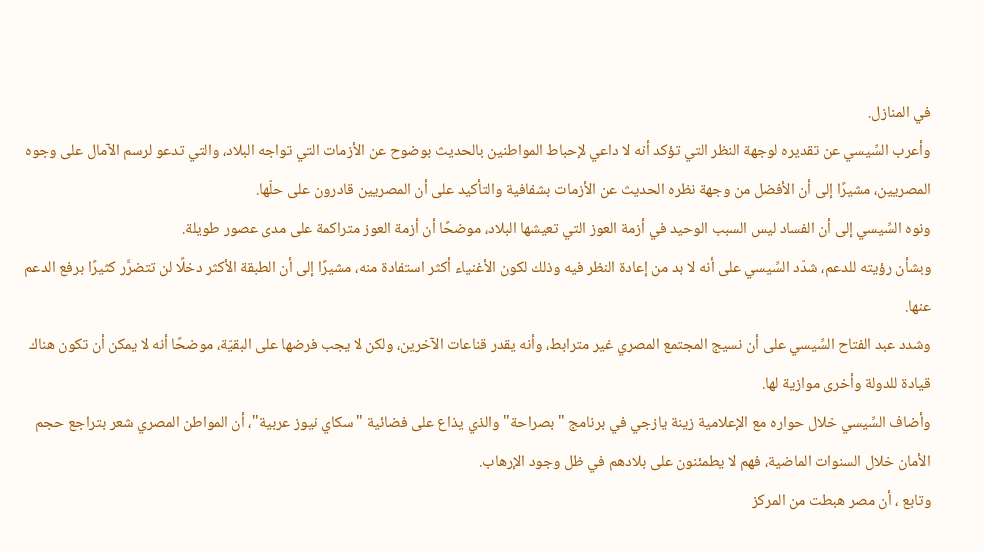في المنازل.
وأعرب السِّيسي عن تقديره لوجهة النظر التي تؤكد أنه لا داعي لإحباط المواطنين بالحديث بوضوح عن الأزمات التي تواجه البلاد، والتي تدعو لرسم الآمال على وجوه المصريين، مشيرًا إلى أن الأفضل من وجهة نظره الحديث عن الأزمات بشفافية والتأكيد على أن المصريين قادرون على حلّها.
ونوه السِّيسي إلى أن الفساد ليس السبب الوحيد في أزمة العوز التي تعيشها البلاد، موضحًا أن أزمة العوز متراكمة على مدى عصور طويلة.
وبشأن رؤيته للدعم، شدّد السِّيسي على أنه لا بد من إعادة النظر فيه وذلك لكون الأغنياء أكثر استفادة منه، مشيرًا إلى أن الطبقة الأكثر دخلًا لن تتضرَّر كثيرًا برفع الدعم عنها.
وشدد عبد الفتاح السِّيسي على أن نسيج المجتمع المصري غير مترابط، وأنه يقدر قناعات الآخرين، ولكن لا يجب فرضها على البقيّة، موضحًا أنه لا يمكن أن تكون هناك قيادة للدولة وأخرى موازية لها.
وأضاف السِّيسي خلال حواره مع الإعلامية زينة يازجي في برنامج "بصراحة" والذي يذاع على فضائية "سكاي نيوز عربية"، أن المواطن المصري شعر بتراجع حجم الأمان خلال السنوات الماضية، فهم لا يطمئنون على بلادهم في ظل وجود الإرهاب.
وتابع ، أن مصر هبطت من المركز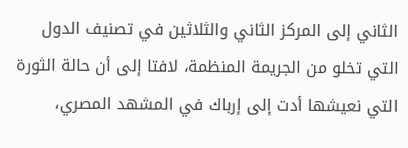الثاني إلى المركز الثاني والثلاثين في تصنيف الدول التي تخلو من الجريمة المنظمة، لافتا إلى أن حالة الثورة التي نعيشها أدت إلى إرباك في المشهد المصري،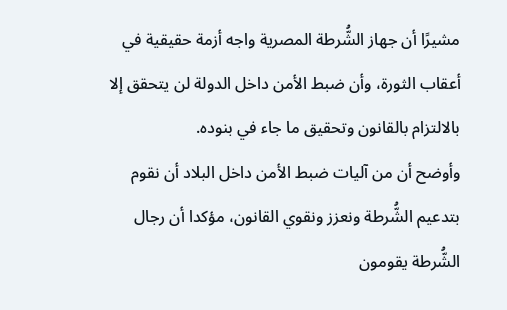مشيرًا أن جهاز الشُّرطة المصرية واجه أزمة حقيقية في أعقاب الثورة، وأن ضبط الأمن داخل الدولة لن يتحقق إلا بالالتزام بالقانون وتحقيق ما جاء في بنوده.
وأوضح أن من آليات ضبط الأمن داخل البلاد أن نقوم بتدعيم الشُّرطة ونعزز ونقوي القانون، مؤكدا أن رجال الشُّرطة يقومون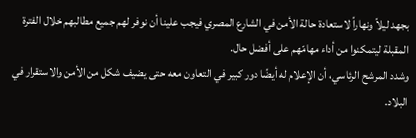بجهد ليلاً ونهاراً لاستعادة حالة الأمن في الشارع المصري فيجب علينا أن نوفر لهم جميع مطالبهم خلال الفترة المقبلة ليتمكنوا من أداء مهامّهم على أفضل حال.
وشدد المرشح الرئاسي، أن الإعلام له أيضًا دور كبير في التعاون معه حتى يضيف شكل من الأمن والاستقرار في البلاد.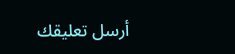أرسل تعليقك